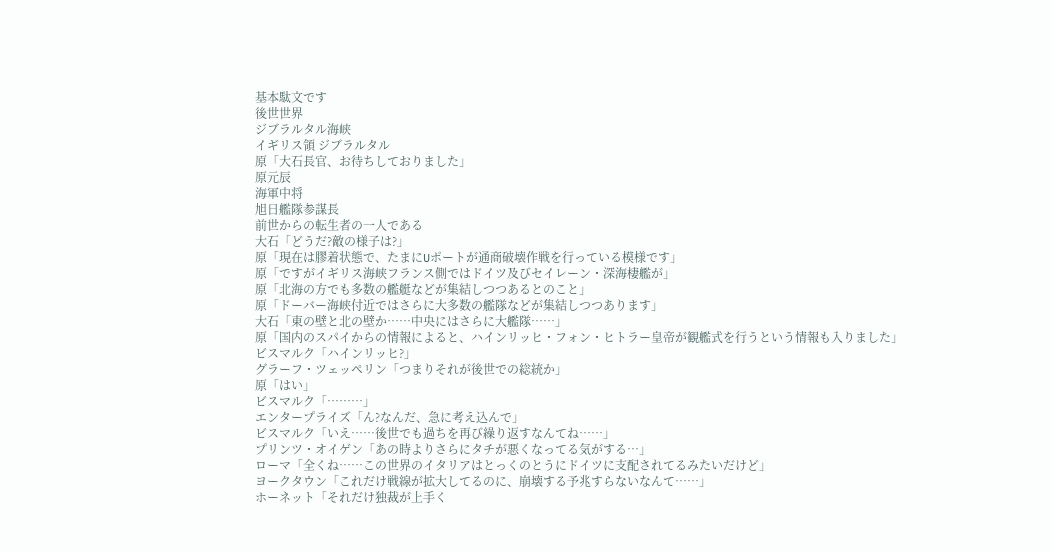基本駄文です
後世世界
ジブラルタル海峡
イギリス領 ジブラルタル
原「大石長官、お待ちしておりました」
原元辰
海軍中将
旭日艦隊参謀長
前世からの転生者の一人である
大石「どうだ?敵の様子は?」
原「現在は膠着状態で、たまにUポートが通商破壊作戦を行っている模様です」
原「ですがイギリス海峡フランス側ではドイツ及びセイレーン・深海棲艦が」
原「北海の方でも多数の艦艇などが集結しつつあるとのこと」
原「ドーバー海峡付近ではさらに大多数の艦隊などが集結しつつあります」
大石「東の壁と北の壁か……中央にはさらに大艦隊……」
原「国内のスパイからの情報によると、ハインリッヒ・フォン・ヒトラー皇帝が観艦式を行うという情報も入りました」
ビスマルク「ハインリッヒ?」
グラーフ・ツェッペリン「つまりそれが後世での総統か」
原「はい」
ビスマルク「………」
エンタープライズ「ん?なんだ、急に考え込んで」
ビスマルク「いえ……後世でも過ちを再び繰り返すなんてね……」
プリンツ・オイゲン「あの時よりさらにタチが悪くなってる気がする…」
ローマ「全くね……この世界のイタリアはとっくのとうにドイツに支配されてるみたいだけど」
ヨークタウン「これだけ戦線が拡大してるのに、崩壊する予兆すらないなんて……」
ホーネット「それだけ独裁が上手く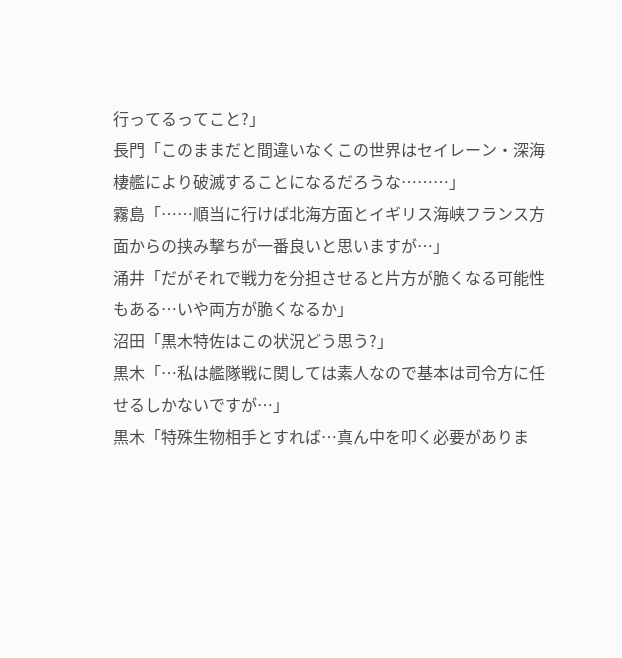行ってるってこと?」
長門「このままだと間違いなくこの世界はセイレーン・深海棲艦により破滅することになるだろうな………」
霧島「……順当に行けば北海方面とイギリス海峡フランス方面からの挟み撃ちが一番良いと思いますが…」
涌井「だがそれで戦力を分担させると片方が脆くなる可能性もある…いや両方が脆くなるか」
沼田「黒木特佐はこの状況どう思う?」
黒木「…私は艦隊戦に関しては素人なので基本は司令方に任せるしかないですが…」
黒木「特殊生物相手とすれば…真ん中を叩く必要がありま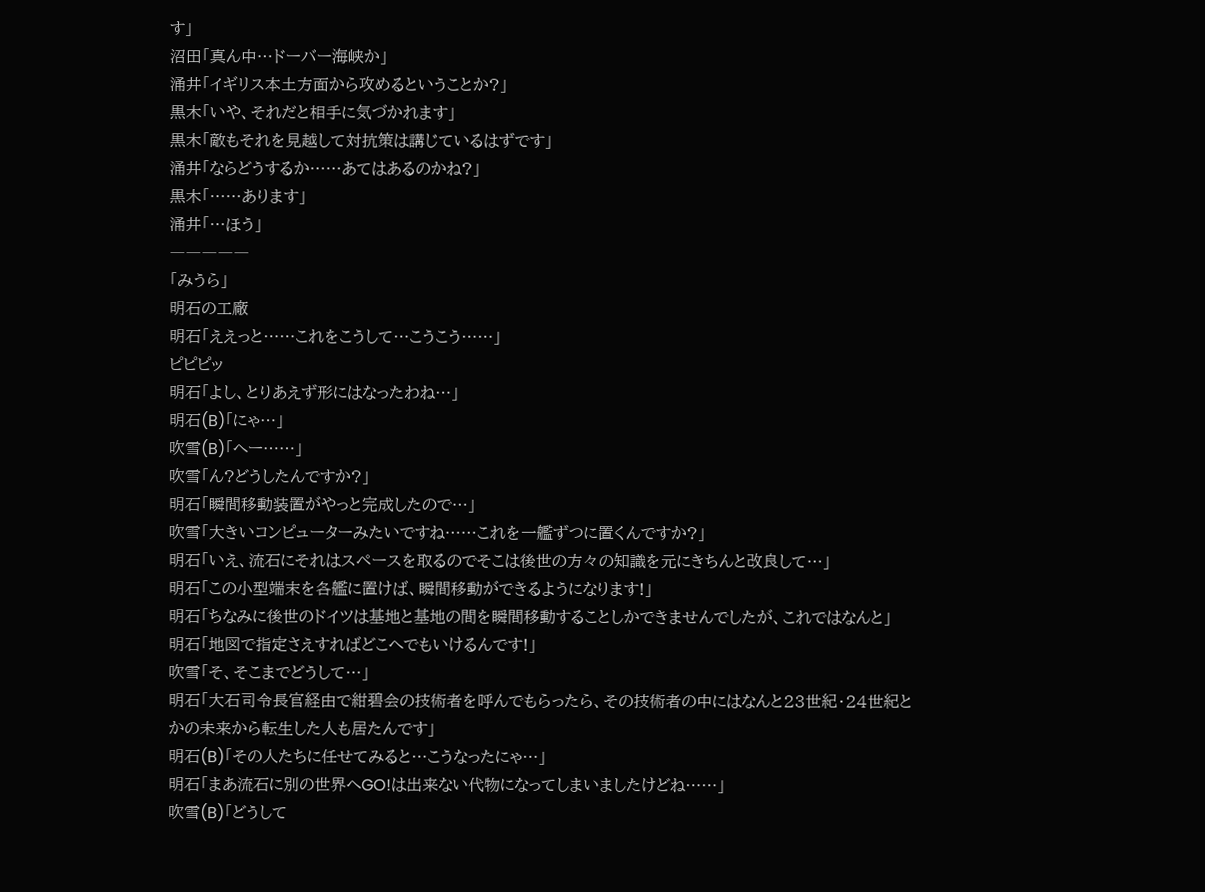す」
沼田「真ん中…ドーバー海峡か」
涌井「イギリス本土方面から攻めるということか?」
黒木「いや、それだと相手に気づかれます」
黒木「敵もそれを見越して対抗策は講じているはずです」
涌井「ならどうするか……あてはあるのかね?」
黒木「……あります」
涌井「…ほう」
―――――
「みうら」
明石の工廠
明石「ええっと……これをこうして…こうこう……」
ピピピッ
明石「よし、とりあえず形にはなったわね…」
明石(B)「にゃ…」
吹雪(B)「へー……」
吹雪「ん?どうしたんですか?」
明石「瞬間移動装置がやっと完成したので…」
吹雪「大きいコンピューターみたいですね……これを一艦ずつに置くんですか?」
明石「いえ、流石にそれはスペースを取るのでそこは後世の方々の知識を元にきちんと改良して…」
明石「この小型端末を各艦に置けば、瞬間移動ができるようになります!」
明石「ちなみに後世のドイツは基地と基地の間を瞬間移動することしかできませんでしたが、これではなんと」
明石「地図で指定さえすればどこへでもいけるんです!」
吹雪「そ、そこまでどうして…」
明石「大石司令長官経由で紺碧会の技術者を呼んでもらったら、その技術者の中にはなんと23世紀・24世紀とかの未来から転生した人も居たんです」
明石(B)「その人たちに任せてみると…こうなったにゃ…」
明石「まあ流石に別の世界へGO!は出来ない代物になってしまいましたけどね……」
吹雪(B)「どうして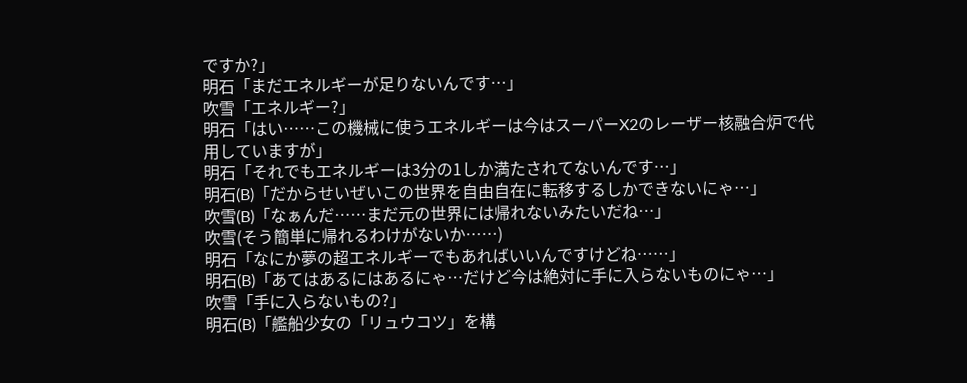ですか?」
明石「まだエネルギーが足りないんです…」
吹雪「エネルギー?」
明石「はい……この機械に使うエネルギーは今はスーパーX2のレーザー核融合炉で代用していますが」
明石「それでもエネルギーは3分の1しか満たされてないんです…」
明石(B)「だからせいぜいこの世界を自由自在に転移するしかできないにゃ…」
吹雪(B)「なぁんだ……まだ元の世界には帰れないみたいだね…」
吹雪(そう簡単に帰れるわけがないか……)
明石「なにか夢の超エネルギーでもあればいいんですけどね……」
明石(B)「あてはあるにはあるにゃ…だけど今は絶対に手に入らないものにゃ…」
吹雪「手に入らないもの?」
明石(B)「艦船少女の「リュウコツ」を構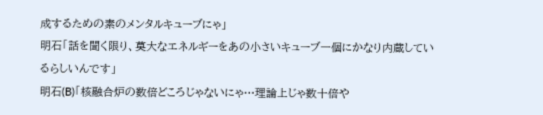成するための素のメンタルキューブにゃ」
明石「話を聞く限り、莫大なエネルギーをあの小さいキューブ一個にかなり内蔵しているらしいんです」
明石(B)「核融合炉の数倍どころじゃないにゃ…理論上じゃ数十倍や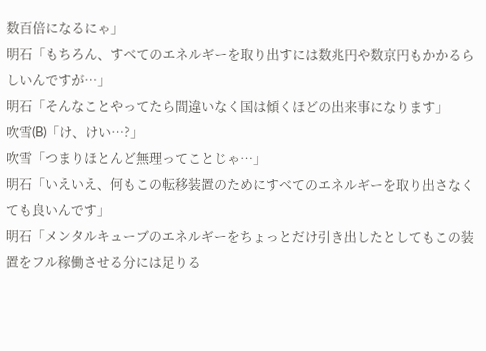数百倍になるにゃ」
明石「もちろん、すべてのエネルギーを取り出すには数兆円や数京円もかかるらしいんですが…」
明石「そんなことやってたら間違いなく国は傾くほどの出来事になります」
吹雪(B)「け、けい…?」
吹雪「つまりほとんど無理ってことじゃ…」
明石「いえいえ、何もこの転移装置のためにすべてのエネルギーを取り出さなくても良いんです」
明石「メンタルキューブのエネルギーをちょっとだけ引き出したとしてもこの装置をフル稼働させる分には足りる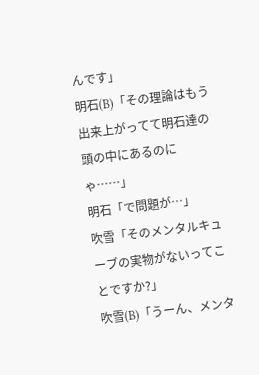んです」
明石(B)「その理論はもう出来上がってて明石達の頭の中にあるのにゃ……」
明石「で問題が…」
吹雪「そのメンタルキューブの実物がないってことですか?」
吹雪(B)「うーん、メンタ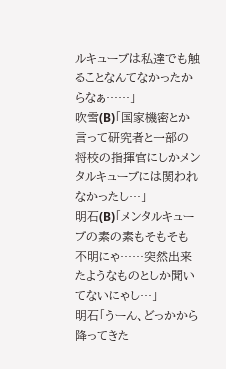ルキューブは私達でも触ることなんてなかったからなぁ……」
吹雪(B)「国家機密とか言って研究者と一部の将校の指揮官にしかメンタルキューブには関われなかったし…」
明石(B)「メンタルキューブの素の素もそもそも不明にゃ……突然出来たようなものとしか聞いてないにゃし…」
明石「うーん、どっかから降ってきた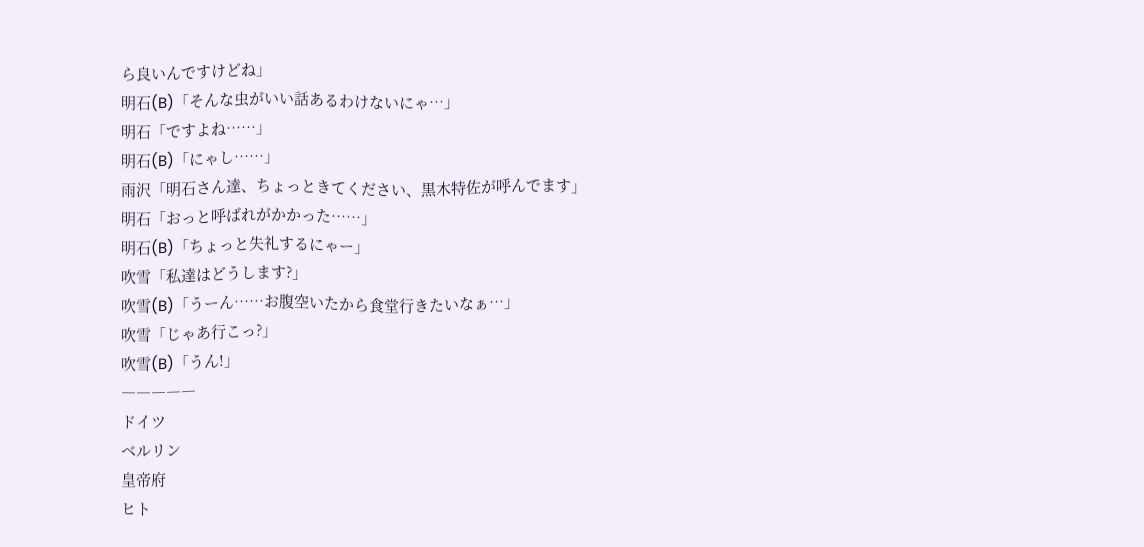ら良いんですけどね」
明石(B)「そんな虫がいい話あるわけないにゃ…」
明石「ですよね……」
明石(B)「にゃし……」
雨沢「明石さん達、ちょっときてください、黒木特佐が呼んでます」
明石「おっと呼ばれがかかった……」
明石(B)「ちょっと失礼するにゃー」
吹雪「私達はどうします?」
吹雪(B)「うーん……お腹空いたから食堂行きたいなぁ…」
吹雪「じゃあ行こっ?」
吹雪(B)「うん!」
―――――
ドイツ
ベルリン
皇帝府
ヒト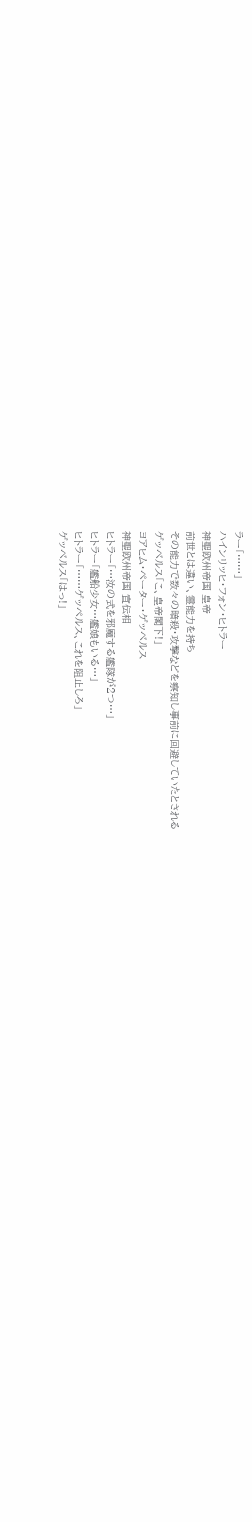ラー「……」
ハインリッヒ・フォン・ヒトラー
神聖欧州帝国 皇帝
前世とは違い、霊能力を持ち
その能力で数々の暗殺・攻撃などを察知し事前に回避していたとされる
ゲッベルス「こ、皇帝閣下!」
ヨアヒム・ペーター・ゲッベルス
神聖欧州帝国 宣伝相
ヒトラー「…汝の式を邪魔する艦隊が2つ…」
ヒトラー「艦船少女…艦娘もいる…」
ヒトラー「……ゲッペルス、これを阻止しろ」
ゲッベルス「はっ!」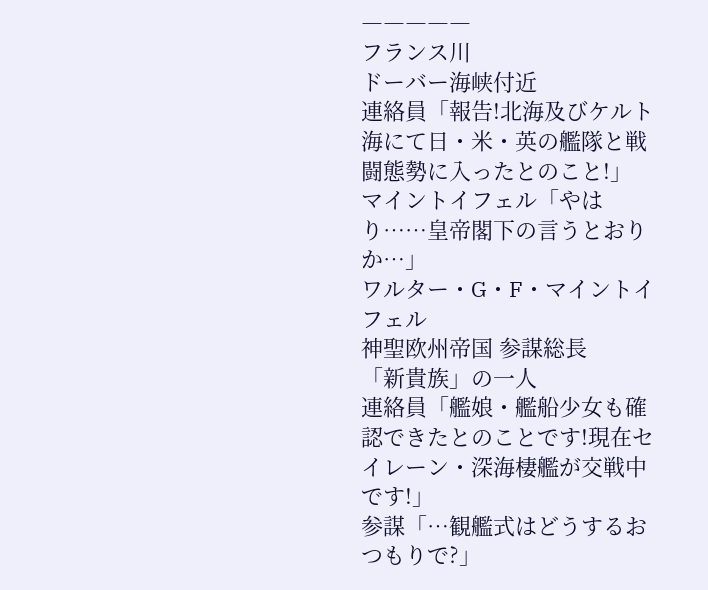―――――
フランス川
ドーバー海峡付近
連絡員「報告!北海及びケルト海にて日・米・英の艦隊と戦闘態勢に入ったとのこと!」
マイントイフェル「やはり……皇帝閣下の言うとおりか…」
ワルター・G・F・マイントイフェル
神聖欧州帝国 参謀総長
「新貴族」の一人
連絡員「艦娘・艦船少女も確認できたとのことです!現在セイレーン・深海棲艦が交戦中です!」
参謀「…観艦式はどうするおつもりで?」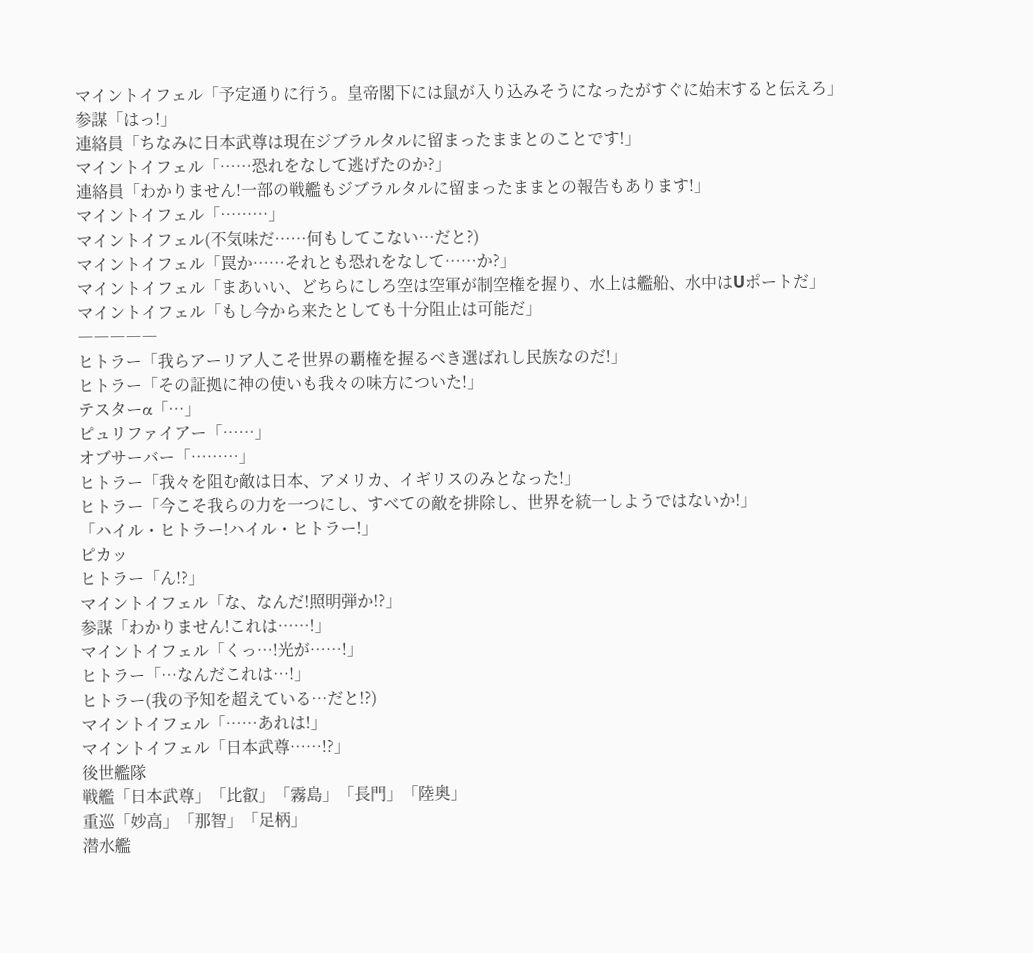マイントイフェル「予定通りに行う。皇帝閣下には鼠が入り込みそうになったがすぐに始末すると伝えろ」
参謀「はっ!」
連絡員「ちなみに日本武尊は現在ジブラルタルに留まったままとのことです!」
マイントイフェル「……恐れをなして逃げたのか?」
連絡員「わかりません!一部の戦艦もジブラルタルに留まったままとの報告もあります!」
マイントイフェル「………」
マイントイフェル(不気味だ……何もしてこない…だと?)
マイントイフェル「罠か……それとも恐れをなして……か?」
マイントイフェル「まあいい、どちらにしろ空は空軍が制空権を握り、水上は艦船、水中はUポートだ」
マイントイフェル「もし今から来たとしても十分阻止は可能だ」
―――――
ヒトラー「我らアーリア人こそ世界の覇権を握るべき選ばれし民族なのだ!」
ヒトラー「その証拠に神の使いも我々の味方についた!」
テスターα「…」
ピュリファイアー「……」
オブサーバー「………」
ヒトラー「我々を阻む敵は日本、アメリカ、イギリスのみとなった!」
ヒトラー「今こそ我らの力を一つにし、すべての敵を排除し、世界を統一しようではないか!」
「ハイル・ヒトラー!ハイル・ヒトラー!」
ピカッ
ヒトラー「ん!?」
マイントイフェル「な、なんだ!照明弾か!?」
参謀「わかりません!これは……!」
マイントイフェル「くっ…!光が……!」
ヒトラー「…なんだこれは…!」
ヒトラー(我の予知を超えている…だと!?)
マイントイフェル「……あれは!」
マイントイフェル「日本武尊……!?」
後世艦隊
戦艦「日本武尊」「比叡」「霧島」「長門」「陸奥」
重巡「妙高」「那智」「足柄」
潜水艦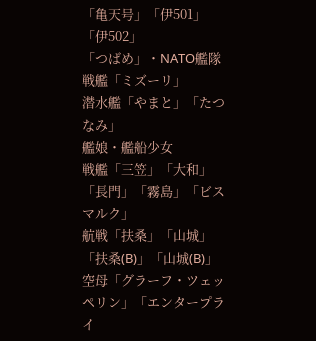「亀天号」「伊501」「伊502」
「つばめ」・NATO艦隊
戦艦「ミズーリ」
潜水艦「やまと」「たつなみ」
艦娘・艦船少女
戦艦「三笠」「大和」「長門」「霧島」「ビスマルク」
航戦「扶桑」「山城」「扶桑(B)」「山城(B)」
空母「グラーフ・ツェッペリン」「エンタープライ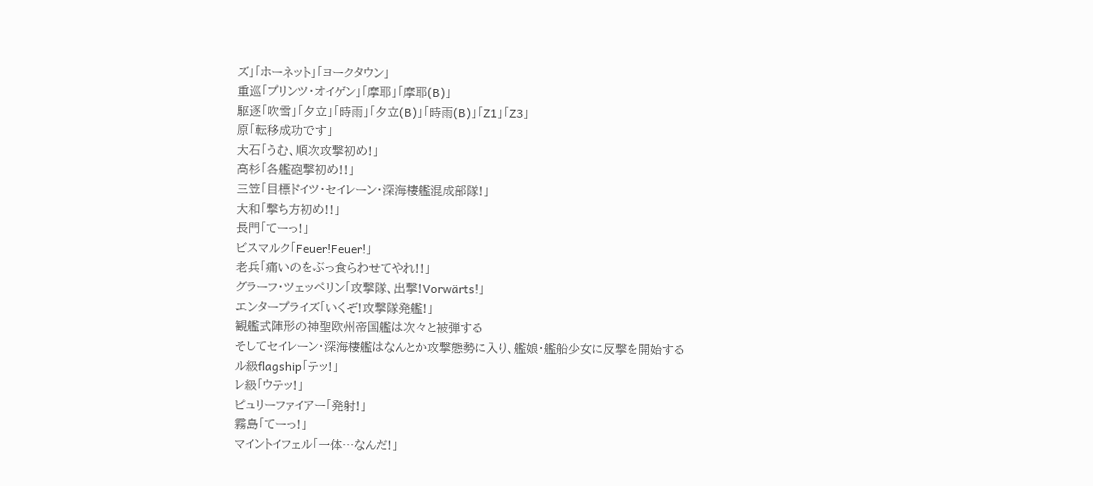ズ」「ホーネット」「ヨークタウン」
重巡「プリンツ・オイゲン」「摩耶」「摩耶(B)」
駆逐「吹雪」「夕立」「時雨」「夕立(B)」「時雨(B)」「Z1」「Z3」
原「転移成功です」
大石「うむ、順次攻撃初め!」
高杉「各艦砲撃初め!!」
三笠「目標ドイツ・セイレーン・深海棲艦混成部隊!」
大和「撃ち方初め!!」
長門「てーっ!」
ビスマルク「Feuer!Feuer!」
老兵「痛いのをぶっ食らわせてやれ!!」
グラーフ・ツェッペリン「攻撃隊、出撃!Vorwärts!」
エンタープライズ「いくぞ!攻撃隊発艦!」
観艦式陣形の神聖欧州帝国艦は次々と被弾する
そしてセイレーン・深海棲艦はなんとか攻撃態勢に入り、艦娘・艦船少女に反撃を開始する
ル級flagship「テッ!」
レ級「ウテッ!」
ピュリーファイアー「発射!」
霧島「てーっ!」
マイントイフェル「一体…なんだ!」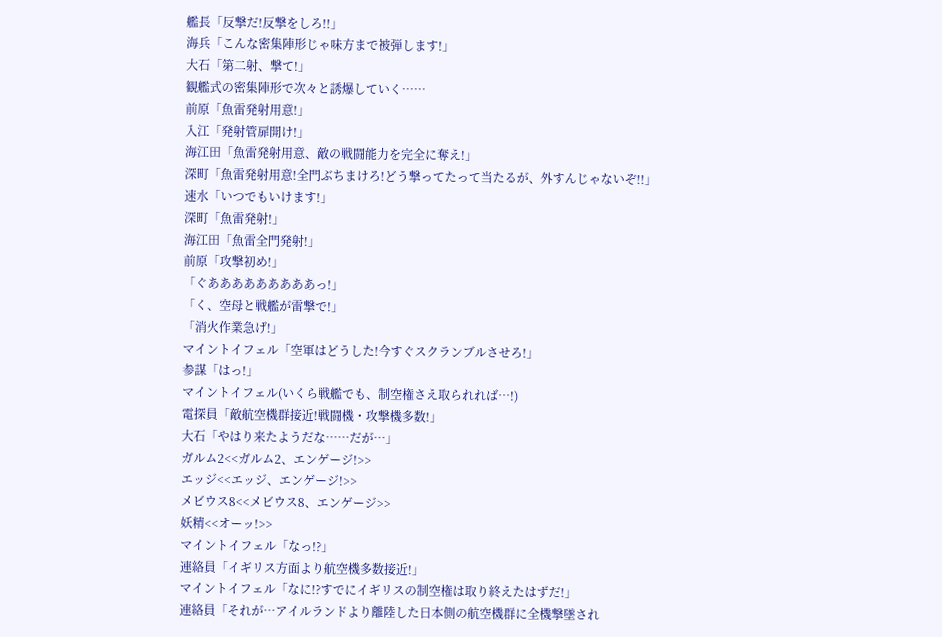艦長「反撃だ!反撃をしろ!!」
海兵「こんな密集陣形じゃ味方まで被弾します!」
大石「第二射、撃て!」
観艦式の密集陣形で次々と誘爆していく……
前原「魚雷発射用意!」
入江「発射管扉開け!」
海江田「魚雷発射用意、敵の戦闘能力を完全に奪え!」
深町「魚雷発射用意!全門ぶちまけろ!どう撃ってたって当たるが、外すんじゃないぞ!!」
速水「いつでもいけます!」
深町「魚雷発射!」
海江田「魚雷全門発射!」
前原「攻撃初め!」
「ぐあああああああああっ!」
「く、空母と戦艦が雷撃で!」
「消火作業急げ!」
マイントイフェル「空軍はどうした!今すぐスクランブルさせろ!」
参謀「はっ!」
マイントイフェル(いくら戦艦でも、制空権さえ取られれば…!)
電探員「敵航空機群接近!戦闘機・攻撃機多数!」
大石「やはり来たようだな……だが…」
ガルム2<<ガルム2、エンゲージ!>>
エッジ<<エッジ、エンゲージ!>>
メビウス8<<メビウス8、エンゲージ>>
妖精<<オーッ!>>
マイントイフェル「なっ!?」
連絡員「イギリス方面より航空機多数接近!」
マイントイフェル「なに!?すでにイギリスの制空権は取り終えたはずだ!」
連絡員「それが…アイルランドより離陸した日本側の航空機群に全機撃墜され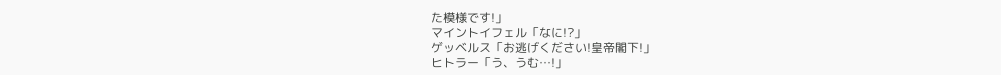た模様です!」
マイントイフェル「なに!?」
ゲッベルス「お逃げください!皇帝閣下!」
ヒトラー「う、うむ…!」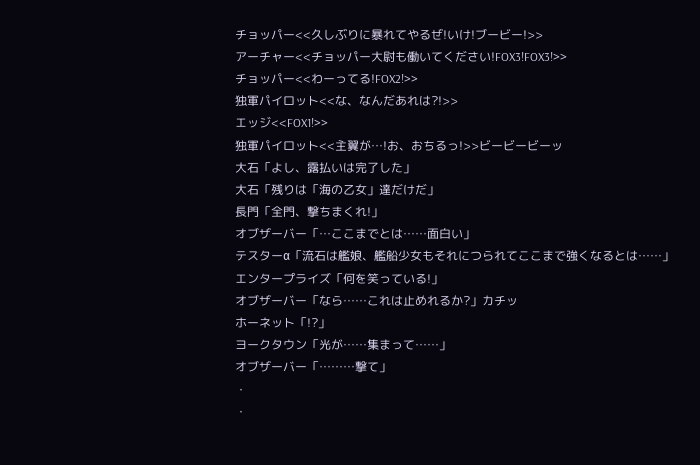チョッパー<<久しぶりに暴れてやるぜ!いけ!ブービー!>>
アーチャー<<チョッパー大尉も働いてください!FOX3!FOX3!>>
チョッパー<<わーってる!FOX2!>>
独軍パイロット<<な、なんだあれは?!>>
エッジ<<FOX1!>>
独軍パイロット<<主翼が…!お、おちるっ!>>ビービービーッ
大石「よし、露払いは完了した」
大石「残りは「海の乙女」達だけだ」
長門「全門、撃ちまくれ!」
オブザーバー「…ここまでとは……面白い」
テスターα「流石は艦娘、艦船少女もそれにつられてここまで強くなるとは……」
エンタープライズ「何を笑っている!」
オブザーバー「なら……これは止めれるか?」カチッ
ホーネット「!?」
ヨークタウン「光が……集まって……」
オブザーバー「………撃て」
・
・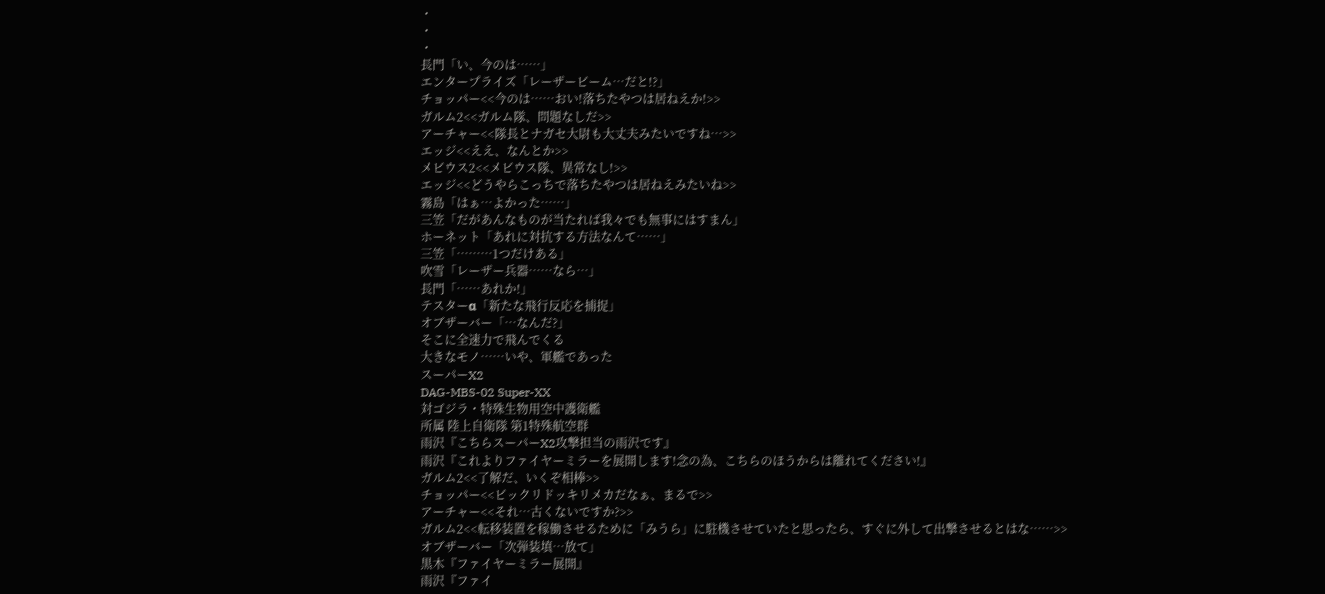・
・
・
長門「い、今のは……」
エンタープライズ「レーザービーム…だと!?」
チョッパー<<今のは……おい!落ちたやつは居ねえか!>>
ガルム2<<ガルム隊、問題なしだ>>
アーチャー<<隊長とナガセ大尉も大丈夫みたいですね…>>
エッジ<<ええ、なんとか>>
メビウス2<<メビウス隊、異常なし!>>
エッジ<<どうやらこっちで落ちたやつは居ねえみたいね>>
霧島「はぁ…よかった……」
三笠「だがあんなものが当たれば我々でも無事にはすまん」
ホーネット「あれに対抗する方法なんて……」
三笠「………1つだけある」
吹雪「レーザー兵器……なら…」
長門「……あれか!」
テスターα「新たな飛行反応を捕捉」
オブザーバー「…なんだ?」
そこに全速力で飛んでくる
大きなモノ……いや、軍艦であった
スーパーX2
DAG-MBS-02 Super-XX
対ゴジラ・特殊生物用空中護衛艦
所属 陸上自衛隊 第1特殊航空群
雨沢『こちらスーパーX2攻撃担当の雨沢です』
雨沢『これよりファイヤーミラーを展開します!念の為、こちらのほうからは離れてください!』
ガルム2<<了解だ、いくぞ相棒>>
チョッパー<<ビックリドッキリメカだなぁ、まるで>>
アーチャー<<それ…古くないですか?>>
ガルム2<<転移装置を稼働させるために「みうら」に駐機させていたと思ったら、すぐに外して出撃させるとはな……>>
オブザーバー「次弾装填…放て」
黒木『ファイヤーミラー展開』
雨沢『ファイ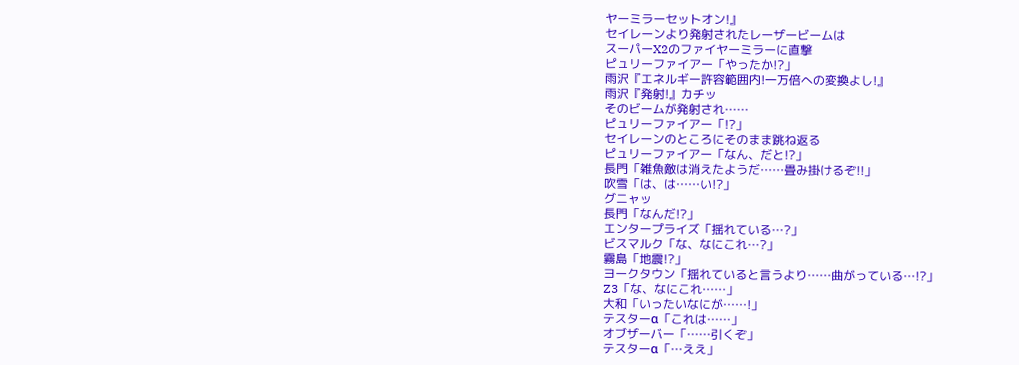ヤーミラーセットオン!』
セイレーンより発射されたレーザービームは
スーパーX2のファイヤーミラーに直撃
ピュリーファイアー「やったか!?」
雨沢『エネルギー許容範囲内!一万倍への変換よし!』
雨沢『発射!』カチッ
そのビームが発射され……
ピュリーファイアー「!?」
セイレーンのところにそのまま跳ね返る
ピュリーファイアー「なん、だと!?」
長門「雑魚敵は消えたようだ……畳み掛けるぞ!!」
吹雪「は、は……い!?」
グニャッ
長門「なんだ!?」
エンタープライズ「揺れている…?」
ビスマルク「な、なにこれ…?」
霧島「地震!?」
ヨークタウン「揺れていると言うより……曲がっている…!?」
Z3「な、なにこれ……」
大和「いったいなにが……!」
テスターα「これは……」
オブザーバー「……引くぞ」
テスターα「…ええ」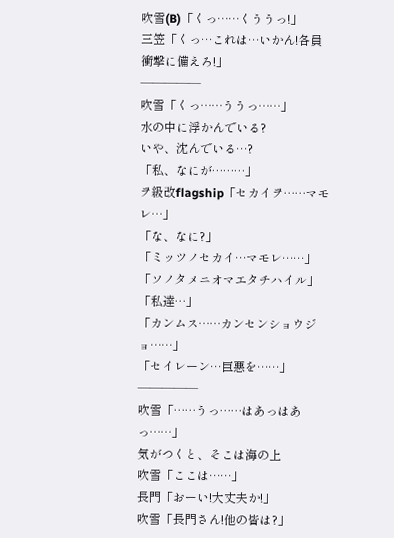吹雪(B)「くっ……くううっ!」
三笠「くっ…これは…いかん!各員衝撃に備えろ!」
―――――
吹雪「くっ……ううっ……」
水の中に浮かんでいる?
いや、沈んでいる…?
「私、なにが………」
ヲ級改flagship「セカイヲ……マモレ…」
「な、なに?」
「ミッツノセカイ…マモレ……」
「ソノタメニオマエタチハイル」
「私達…」
「カンムス……カンセンショウジョ……」
「セイレーン…巨悪を……」
―――――
吹雪「……うっ……はあっはあっ……」
気がつくと、そこは海の上
吹雪「ここは……」
長門「おーい!大丈夫か!」
吹雪「長門さん!他の皆は?」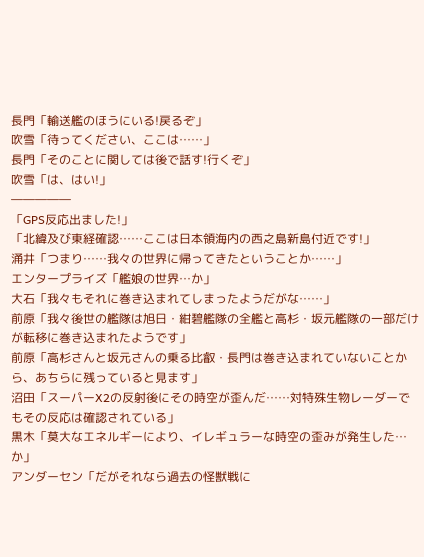長門「輸送艦のほうにいる!戻るぞ」
吹雪「待ってください、ここは……」
長門「そのことに関しては後で話す!行くぞ」
吹雪「は、はい!」
―――――
「GPS反応出ました!」
「北緯及び東経確認……ここは日本領海内の西之島新島付近です!」
涌井「つまり……我々の世界に帰ってきたということか……」
エンタープライズ「艦娘の世界…か」
大石「我々もそれに巻き込まれてしまったようだがな……」
前原「我々後世の艦隊は旭日・紺碧艦隊の全艦と高杉・坂元艦隊の一部だけが転移に巻き込まれたようです」
前原「高杉さんと坂元さんの乗る比叡・長門は巻き込まれていないことから、あちらに残っていると見ます」
沼田「スーパーX2の反射後にその時空が歪んだ……対特殊生物レーダーでもその反応は確認されている」
黒木「莫大なエネルギーにより、イレギュラーな時空の歪みが発生した…か」
アンダーセン「だがそれなら過去の怪獣戦に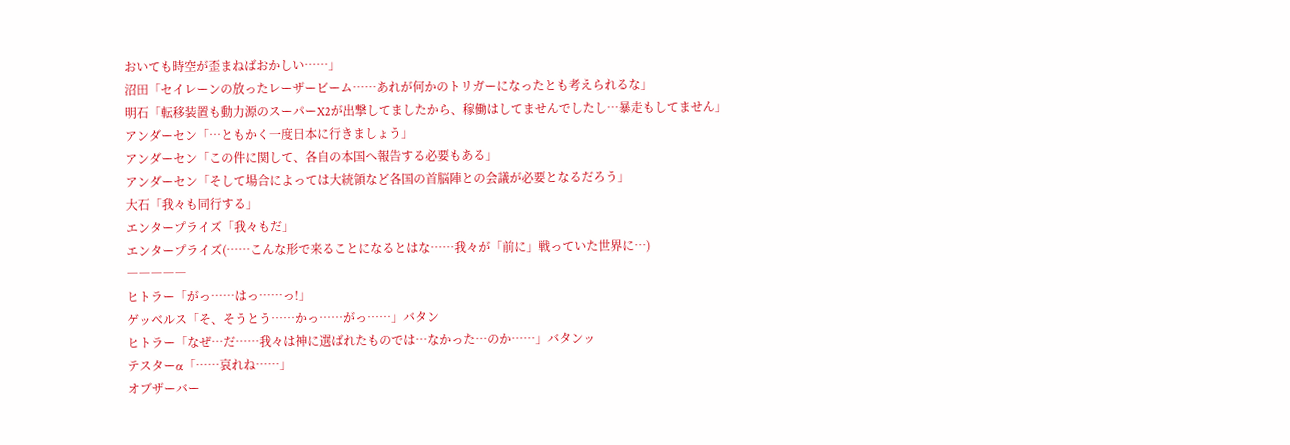おいても時空が歪まねばおかしい……」
沼田「セイレーンの放ったレーザービーム……あれが何かのトリガーになったとも考えられるな」
明石「転移装置も動力源のスーパーX2が出撃してましたから、稼働はしてませんでしたし…暴走もしてません」
アンダーセン「…ともかく一度日本に行きましょう」
アンダーセン「この件に関して、各自の本国へ報告する必要もある」
アンダーセン「そして場合によっては大統領など各国の首脳陣との会議が必要となるだろう」
大石「我々も同行する」
エンタープライズ「我々もだ」
エンタープライズ(……こんな形で来ることになるとはな……我々が「前に」戦っていた世界に…)
―――――
ヒトラー「がっ……はっ……っ!」
ゲッベルス「そ、そうとう……かっ……がっ……」バタン
ヒトラー「なぜ…だ……我々は神に選ばれたものでは…なかった…のか……」バタンッ
テスターα「……哀れね……」
オブザーバー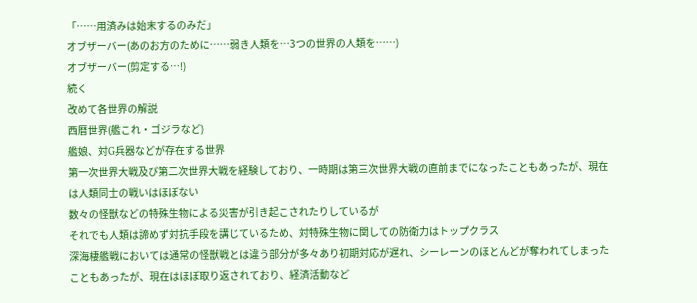「……用済みは始末するのみだ」
オブザーバー(あのお方のために……弱き人類を…3つの世界の人類を……)
オブザーバー(剪定する…!)
続く
改めて各世界の解説
西暦世界(艦これ・ゴジラなど)
艦娘、対G兵器などが存在する世界
第一次世界大戦及び第二次世界大戦を経験しており、一時期は第三次世界大戦の直前までになったこともあったが、現在は人類同士の戦いはほぼない
数々の怪獣などの特殊生物による災害が引き起こされたりしているが
それでも人類は諦めず対抗手段を講じているため、対特殊生物に関しての防衛力はトップクラス
深海棲艦戦においては通常の怪獣戦とは違う部分が多々あり初期対応が遅れ、シーレーンのほとんどが奪われてしまったこともあったが、現在はほぼ取り返されており、経済活動など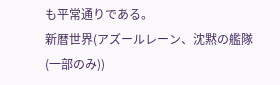も平常通りである。
新暦世界(アズールレーン、沈黙の艦隊(一部のみ))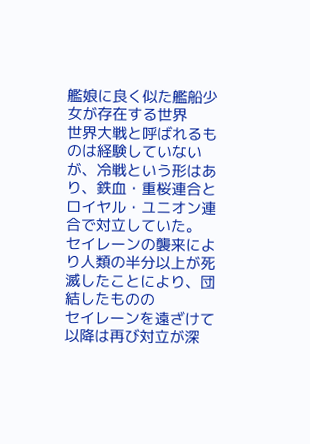艦娘に良く似た艦船少女が存在する世界
世界大戦と呼ばれるものは経験していないが、冷戦という形はあり、鉄血・重桜連合とロイヤル・ユニオン連合で対立していた。
セイレーンの襲来により人類の半分以上が死滅したことにより、団結したものの
セイレーンを遠ざけて以降は再び対立が深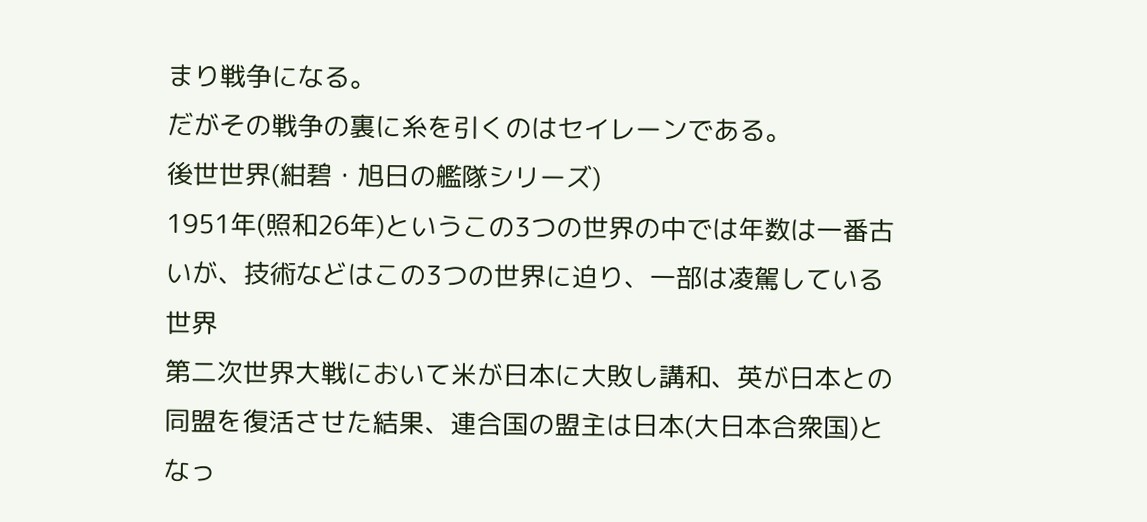まり戦争になる。
だがその戦争の裏に糸を引くのはセイレーンである。
後世世界(紺碧・旭日の艦隊シリーズ)
1951年(照和26年)というこの3つの世界の中では年数は一番古いが、技術などはこの3つの世界に迫り、一部は凌駕している世界
第二次世界大戦において米が日本に大敗し講和、英が日本との同盟を復活させた結果、連合国の盟主は日本(大日本合衆国)となっ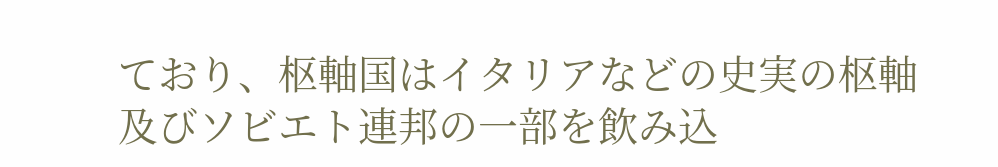ており、枢軸国はイタリアなどの史実の枢軸及びソビエト連邦の一部を飲み込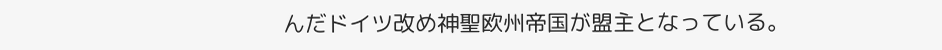んだドイツ改め神聖欧州帝国が盟主となっている。